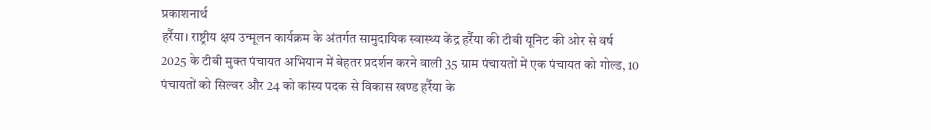प्रकाशनार्थ
हर्रैया। राष्ट्रीय क्षय उन्मूलन कार्यक्रम के अंतर्गत सामुदायिक स्वास्थ्य केंद्र हर्रैया की टीबी यूनिट की ओर से वर्ष 2025 के टीबी मुक्त पंचायत अभियान में बेहतर प्रदर्शन करने वाली 35 ग्राम पंचायतों में एक पंचायत को गोल्ड, 10 पंचायतों को सिल्वर और 24 को कांस्य पदक से विकास खण्ड हर्रैया के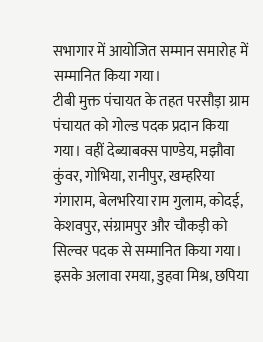सभागार में आयोजित सम्मान समारोह में सम्मानित किया गया।
टीबी मुक्त पंचायत के तहत परसौड़ा ग्राम पंचायत को गोल्ड पदक प्रदान किया गया। वहीं देब्याबक्स पाण्डेय, मझौवा कुंवर, गोभिया, रानीपुर, खम्हरिया गंगाराम, बेलभरिया राम गुलाम, कोदई, केशवपुर, संग्रामपुर और चौकड़ी को सिल्वर पदक से सम्मानित किया गया। इसके अलावा रमया, डुहवा मिश्र, छपिया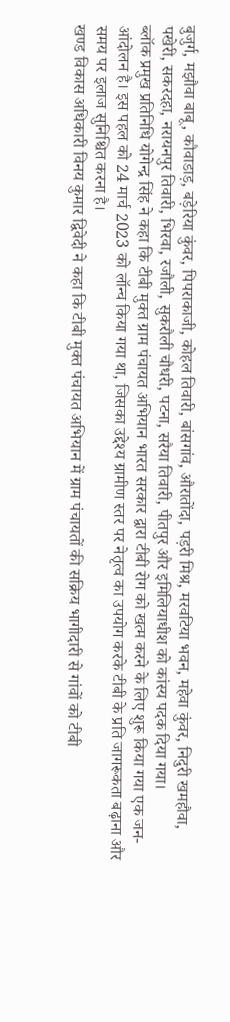बुजुर्ग, मझौवा बाबू, कौवाडाड़, बड़ेरिया कुंवर, पिपराकाजी, कोहल तिवारी, बांसगांव, औरातोंदा, पड़री मिश्र, मरवटिया भवन, महेवा कुंवर, निदुरी खमहौवा, पखेरी, सकरदहा, नरायनपुर तिवारी, भिरवा, रजौली, सुकरौली चौधरी, पटना, सरैया तिवारी, पीतपुर और इमिलियाधीश को कांस्य पदक दिया गया।
ब्लॉक प्रमुख प्रतिनिधि योगेन्द्र सिंह ने कहा कि टीबी मुक्त ग्राम पंचायत अभियान भारत सरकार द्वारा टीबी रोग को खत्म करने के लिए शुरू किया गया एक जन-आंदोलन है। इस पहल को 24 मार्च 2023 को लॉन्च किया गया था, जिसका उद्देश्य ग्रामीण स्तर पर नेतृत्व का उपयोग करके टीबी के प्रति जागरूकता बढ़ाना और समय पर इलाज सुनिश्चित करना है।
खण्ड विकास अधिकारी विनय कुमार द्विवेदी ने कहा कि टीबी मुक्त पंचायत अभियान में ग्राम पंचायतों की सक्रिय भागीदारी से गांवों को टीबी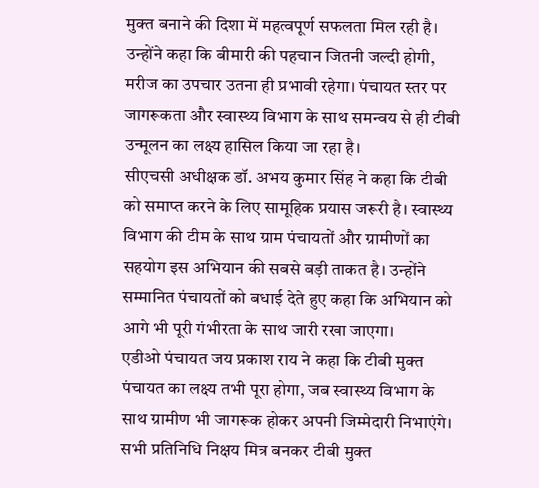मुक्त बनाने की दिशा में महत्वपूर्ण सफलता मिल रही है। उन्होंने कहा कि बीमारी की पहचान जितनी जल्दी होगी, मरीज का उपचार उतना ही प्रभावी रहेगा। पंचायत स्तर पर जागरूकता और स्वास्थ्य विभाग के साथ समन्वय से ही टीबी उन्मूलन का लक्ष्य हासिल किया जा रहा है।
सीएचसी अधीक्षक डॉ. अभय कुमार सिंह ने कहा कि टीबी को समाप्त करने के लिए सामूहिक प्रयास जरूरी है। स्वास्थ्य विभाग की टीम के साथ ग्राम पंचायतों और ग्रामीणों का सहयोग इस अभियान की सबसे बड़ी ताकत है। उन्होंने सम्मानित पंचायतों को बधाई देते हुए कहा कि अभियान को आगे भी पूरी गंभीरता के साथ जारी रखा जाएगा।
एडीओ पंचायत जय प्रकाश राय ने कहा कि टीबी मुक्त पंचायत का लक्ष्य तभी पूरा होगा, जब स्वास्थ्य विभाग के साथ ग्रामीण भी जागरूक होकर अपनी जिम्मेदारी निभाएंगे। सभी प्रतिनिधि निक्षय मित्र बनकर टीबी मुक्त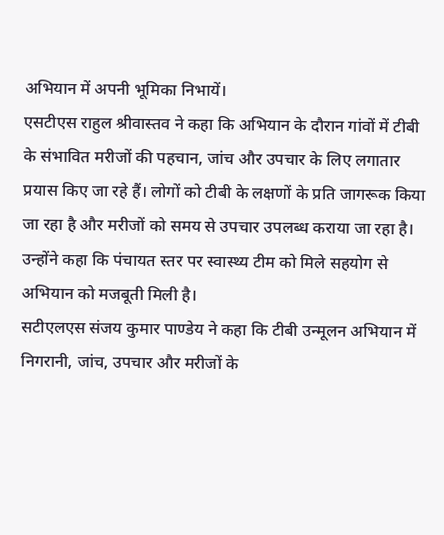अभियान में अपनी भूमिका निभायें।
एसटीएस राहुल श्रीवास्तव ने कहा कि अभियान के दौरान गांवों में टीबी के संभावित मरीजों की पहचान, जांच और उपचार के लिए लगातार प्रयास किए जा रहे हैं। लोगों को टीबी के लक्षणों के प्रति जागरूक किया जा रहा है और मरीजों को समय से उपचार उपलब्ध कराया जा रहा है। उन्होंने कहा कि पंचायत स्तर पर स्वास्थ्य टीम को मिले सहयोग से अभियान को मजबूती मिली है।
सटीएलएस संजय कुमार पाण्डेय ने कहा कि टीबी उन्मूलन अभियान में निगरानी, जांच, उपचार और मरीजों के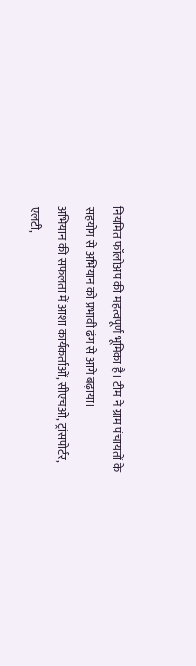नियमित फॉलोअप की महत्वपूर्ण भूमिका है। टीम ने ग्राम पंचायतों के सहयोग से अभियान को प्रभावी ढंग से आगे बढ़ाया।
अभियान की सफलता में आशा कार्यकर्ताओं, सीएचओ, ट्रांसपोर्टर, एलटी,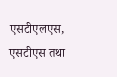एसटीएलएस, एसटीएस तथा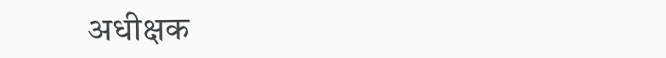अधीक्षक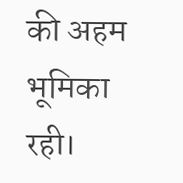की अहम भूमिका रही।